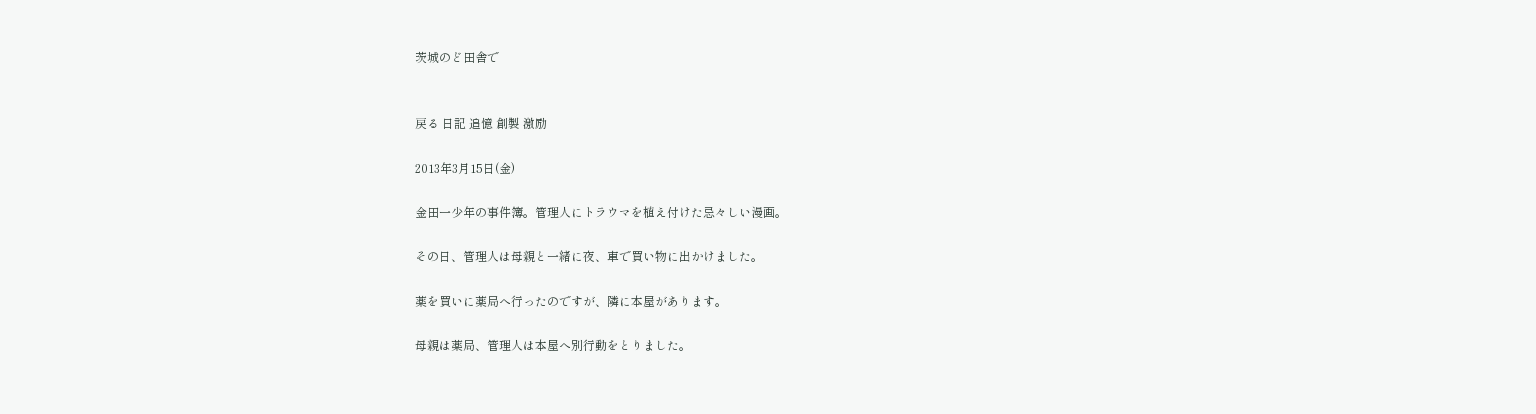茨城のど田舎で


戻る 日記 追憶 創製 激励

2013年3月15日(金)

金田一少年の事件簿。管理人にトラウマを植え付けた忌々しい漫画。

その日、管理人は母親と一緒に夜、車で買い物に出かけました。

薬を買いに薬局へ行ったのですが、隣に本屋があります。

母親は薬局、管理人は本屋へ別行動をとりました。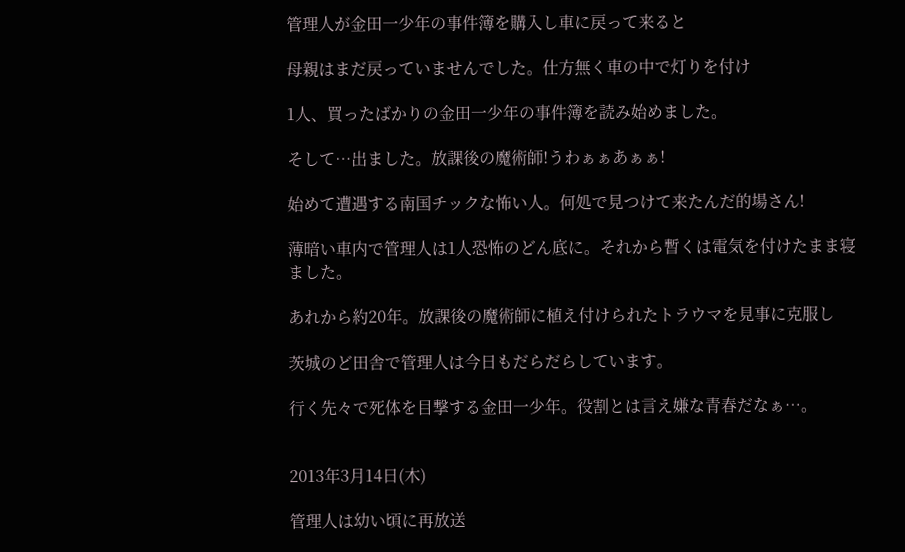管理人が金田一少年の事件簿を購入し車に戻って来ると

母親はまだ戻っていませんでした。仕方無く車の中で灯りを付け

1人、買ったばかりの金田一少年の事件簿を読み始めました。

そして…出ました。放課後の魔術師!うわぁぁあぁぁ!

始めて遭遇する南国チックな怖い人。何処で見つけて来たんだ的場さん!

薄暗い車内で管理人は1人恐怖のどん底に。それから暫くは電気を付けたまま寝ました。

あれから約20年。放課後の魔術師に植え付けられたトラウマを見事に克服し

茨城のど田舎で管理人は今日もだらだらしています。

行く先々で死体を目撃する金田一少年。役割とは言え嫌な青春だなぁ…。


2013年3月14日(木)

管理人は幼い頃に再放送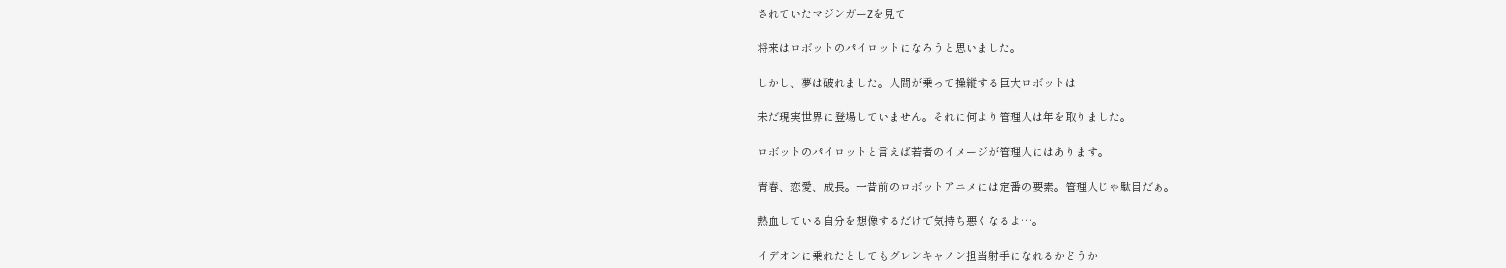されていたマジンガーZを見て

将来はロボットのパイロットになろうと思いました。

しかし、夢は破れました。人間が乗って操縦する巨大ロボットは

未だ現実世界に登場していません。それに何より管理人は年を取りました。

ロボットのパイロットと言えば若者のイメージが管理人にはあります。

青春、恋愛、成長。一昔前のロボットアニメには定番の要素。管理人じゃ駄目だぁ。

熱血している自分を想像するだけで気持ち悪くなるよ…。

イデオンに乗れたとしてもグレンキャノン担当射手になれるかどうか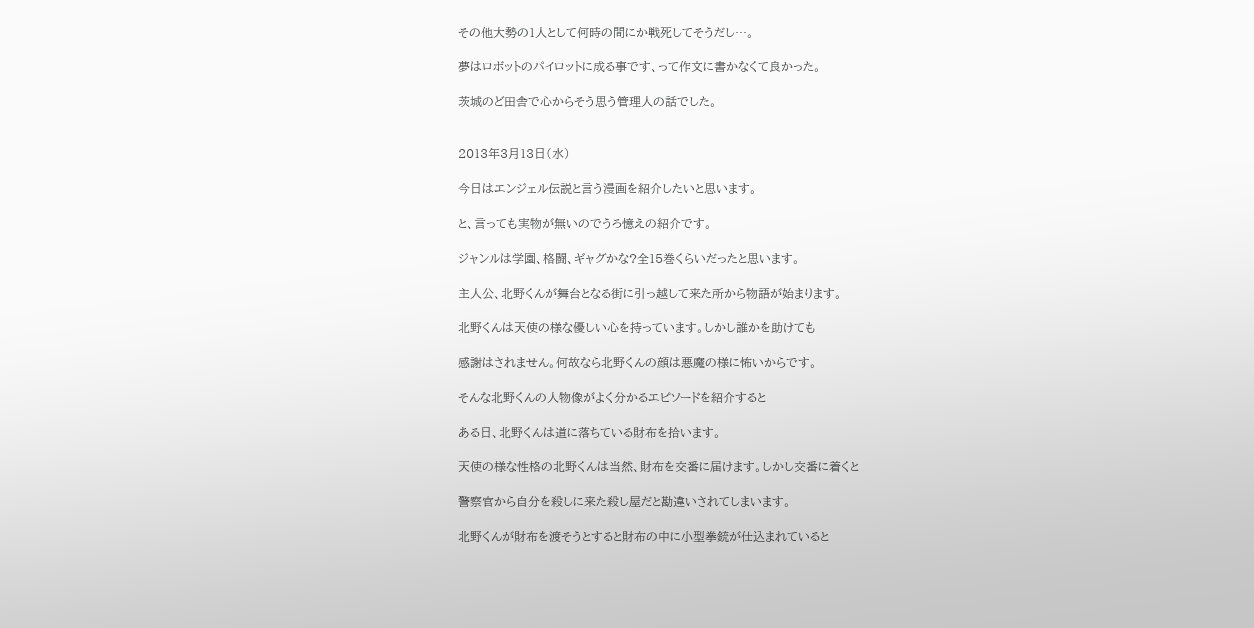その他大勢の1人として何時の間にか戦死してそうだし…。

夢はロボットのパイロットに成る事です、って作文に書かなくて良かった。

茨城のど田舎で心からそう思う管理人の話でした。


2013年3月13日(水)

今日はエンジェル伝説と言う漫画を紹介したいと思います。

と、言っても実物が無いのでうろ憶えの紹介です。

ジャンルは学園、格闘、ギャグかな?全15巻くらいだったと思います。

主人公、北野くんが舞台となる街に引っ越して来た所から物語が始まります。

北野くんは天使の様な優しい心を持っています。しかし誰かを助けても

感謝はされません。何故なら北野くんの顔は悪魔の様に怖いからです。

そんな北野くんの人物像がよく分かるエピソードを紹介すると

ある日、北野くんは道に落ちている財布を拾います。

天使の様な性格の北野くんは当然、財布を交番に届けます。しかし交番に着くと

警察官から自分を殺しに来た殺し屋だと勘違いされてしまいます。

北野くんが財布を渡そうとすると財布の中に小型拳銃が仕込まれていると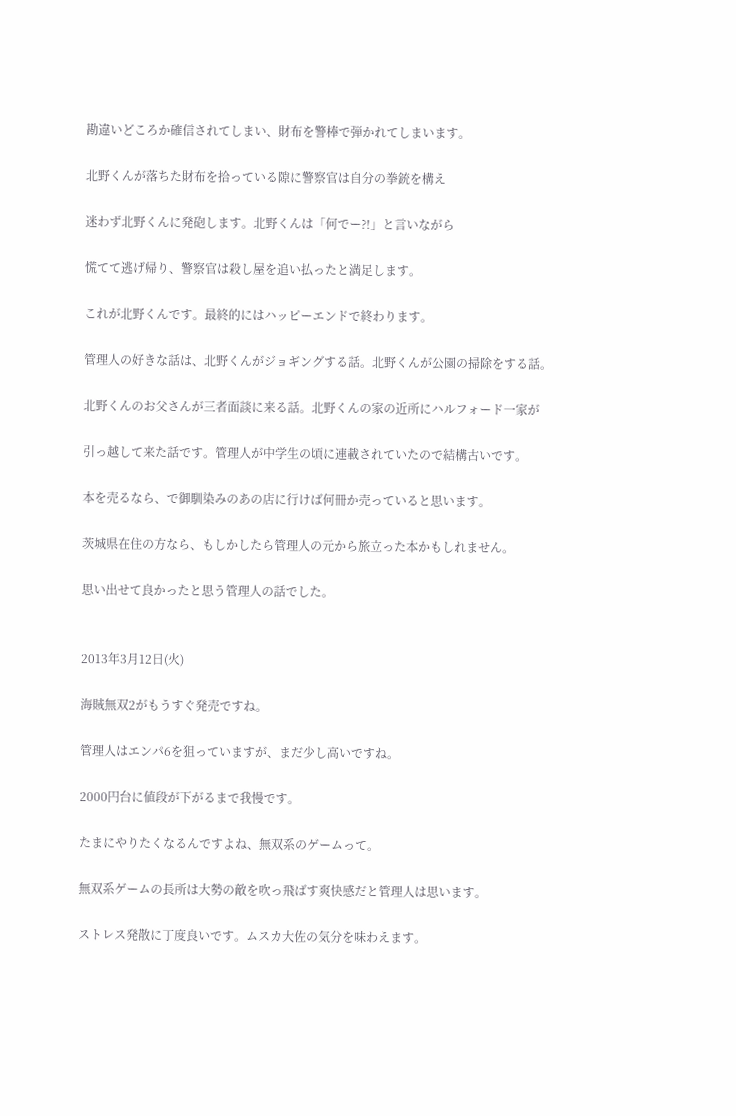勘違いどころか確信されてしまい、財布を警棒で弾かれてしまいます。

北野くんが落ちた財布を拾っている隙に警察官は自分の拳銃を構え

迷わず北野くんに発砲します。北野くんは「何でー?!」と言いながら

慌てて逃げ帰り、警察官は殺し屋を追い払ったと満足します。

これが北野くんです。最終的にはハッピーエンドで終わります。

管理人の好きな話は、北野くんがジョギングする話。北野くんが公園の掃除をする話。

北野くんのお父さんが三者面談に来る話。北野くんの家の近所にハルフォード一家が

引っ越して来た話です。管理人が中学生の頃に連載されていたので結構古いです。

本を売るなら、で御馴染みのあの店に行けば何冊か売っていると思います。

茨城県在住の方なら、もしかしたら管理人の元から旅立った本かもしれません。

思い出せて良かったと思う管理人の話でした。


2013年3月12日(火)

海賊無双2がもうすぐ発売ですね。

管理人はエンパ6を狙っていますが、まだ少し高いですね。

2000円台に値段が下がるまで我慢です。

たまにやりたくなるんですよね、無双系のゲームって。

無双系ゲームの長所は大勢の敵を吹っ飛ばす爽快感だと管理人は思います。

ストレス発散に丁度良いです。ムスカ大佐の気分を味わえます。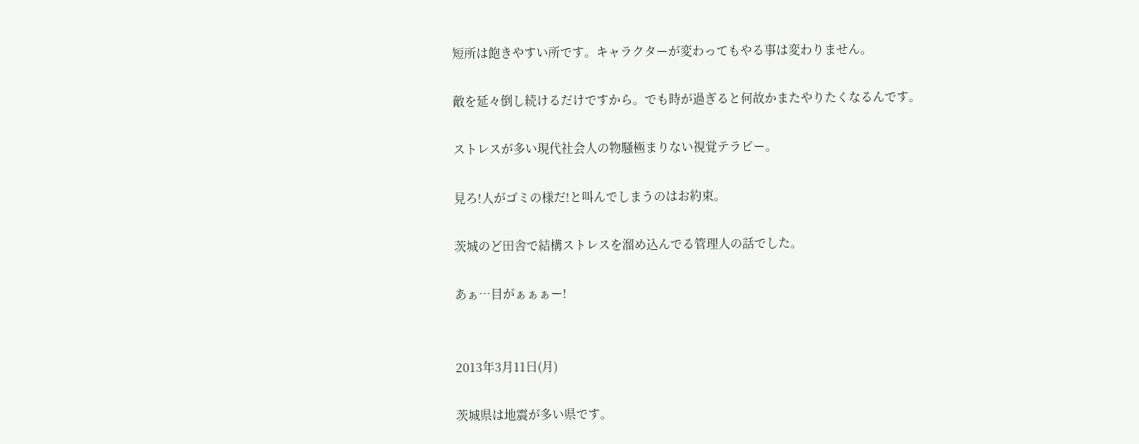短所は飽きやすい所です。キャラクターが変わってもやる事は変わりません。

敵を延々倒し続けるだけですから。でも時が過ぎると何故かまたやりたくなるんです。

ストレスが多い現代社会人の物騒極まりない視覚テラピー。

見ろ!人がゴミの様だ!と叫んでしまうのはお約束。

茨城のど田舎で結構ストレスを溜め込んでる管理人の話でした。

あぁ…目がぁぁぁー!


2013年3月11日(月)

茨城県は地震が多い県です。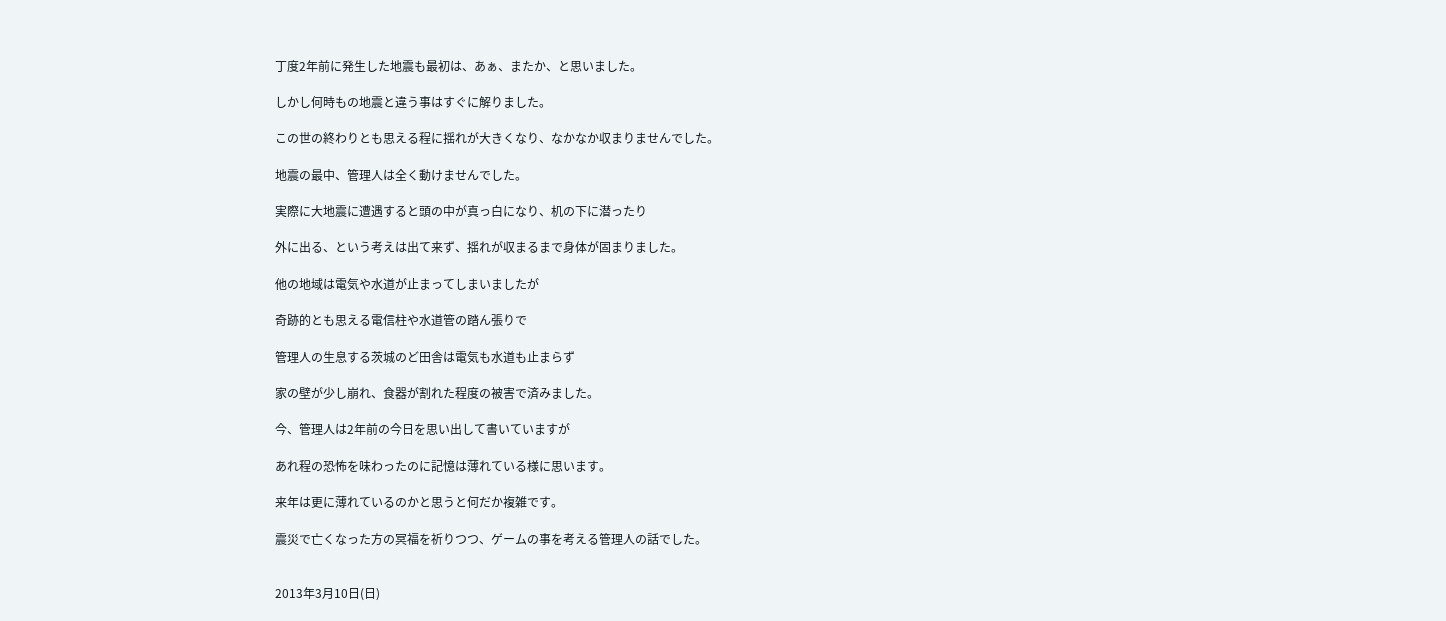丁度2年前に発生した地震も最初は、あぁ、またか、と思いました。

しかし何時もの地震と違う事はすぐに解りました。

この世の終わりとも思える程に揺れが大きくなり、なかなか収まりませんでした。

地震の最中、管理人は全く動けませんでした。

実際に大地震に遭遇すると頭の中が真っ白になり、机の下に潜ったり

外に出る、という考えは出て来ず、揺れが収まるまで身体が固まりました。

他の地域は電気や水道が止まってしまいましたが

奇跡的とも思える電信柱や水道管の踏ん張りで

管理人の生息する茨城のど田舎は電気も水道も止まらず

家の壁が少し崩れ、食器が割れた程度の被害で済みました。

今、管理人は2年前の今日を思い出して書いていますが

あれ程の恐怖を味わったのに記憶は薄れている様に思います。

来年は更に薄れているのかと思うと何だか複雑です。

震災で亡くなった方の冥福を祈りつつ、ゲームの事を考える管理人の話でした。


2013年3月10日(日)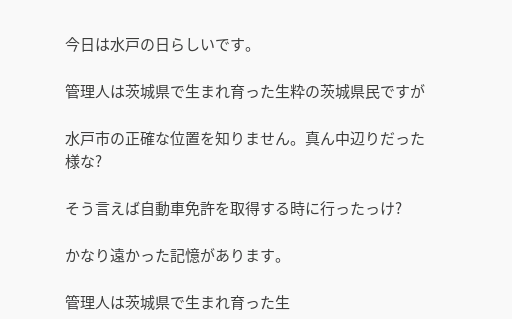今日は水戸の日らしいです。

管理人は茨城県で生まれ育った生粋の茨城県民ですが

水戸市の正確な位置を知りません。真ん中辺りだった様な?

そう言えば自動車免許を取得する時に行ったっけ?

かなり遠かった記憶があります。

管理人は茨城県で生まれ育った生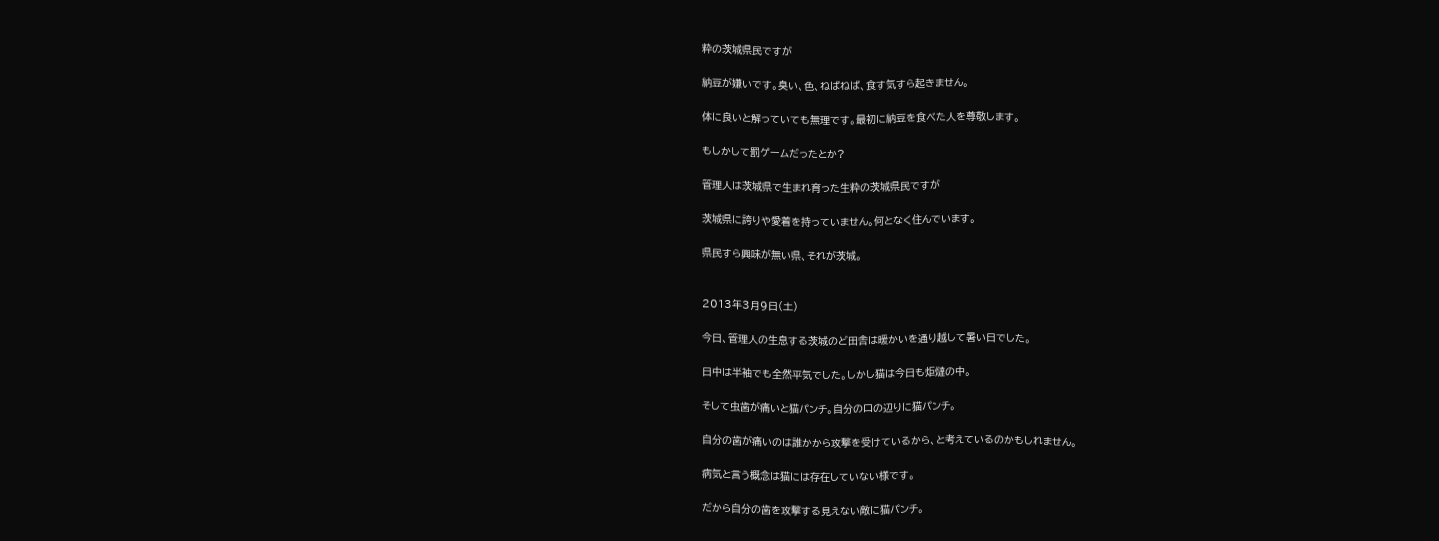粋の茨城県民ですが

納豆が嫌いです。臭い、色、ねばねば、食す気すら起きません。

体に良いと解っていても無理です。最初に納豆を食べた人を尊敬します。

もしかして罰ゲームだったとか?

管理人は茨城県で生まれ育った生粋の茨城県民ですが

茨城県に誇りや愛着を持っていません。何となく住んでいます。

県民すら興味が無い県、それが茨城。


2013年3月9日(土)

今日、管理人の生息する茨城のど田舎は暖かいを通り越して暑い日でした。

日中は半袖でも全然平気でした。しかし猫は今日も炬燵の中。

そして虫歯が痛いと猫パンチ。自分の口の辺りに猫パンチ。

自分の歯が痛いのは誰かから攻撃を受けているから、と考えているのかもしれません。

病気と言う概念は猫には存在していない様です。

だから自分の歯を攻撃する見えない敵に猫パンチ。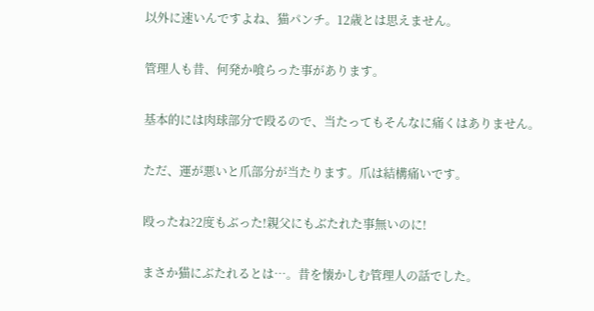以外に速いんですよね、猫パンチ。12歳とは思えません。

管理人も昔、何発か喰らった事があります。

基本的には肉球部分で殴るので、当たってもそんなに痛くはありません。

ただ、運が悪いと爪部分が当たります。爪は結構痛いです。

殴ったね?2度もぶった!親父にもぶたれた事無いのに!

まさか猫にぶたれるとは…。昔を懐かしむ管理人の話でした。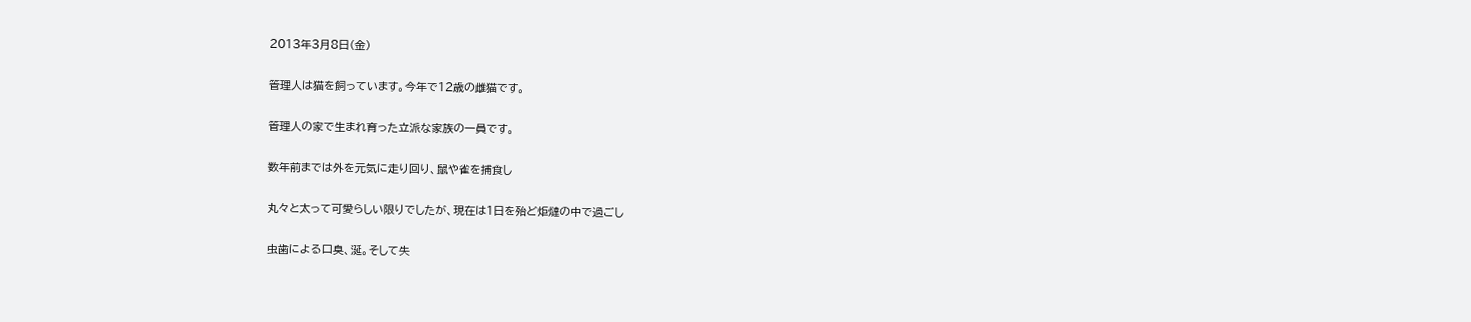2013年3月8日(金)

管理人は猫を飼っています。今年で12歳の雌猫です。

管理人の家で生まれ育った立派な家族の一員です。

数年前までは外を元気に走り回り、鼠や雀を捕食し

丸々と太って可愛らしい限りでしたが、現在は1日を殆ど炬燵の中で過ごし

虫歯による口臭、涎。そして失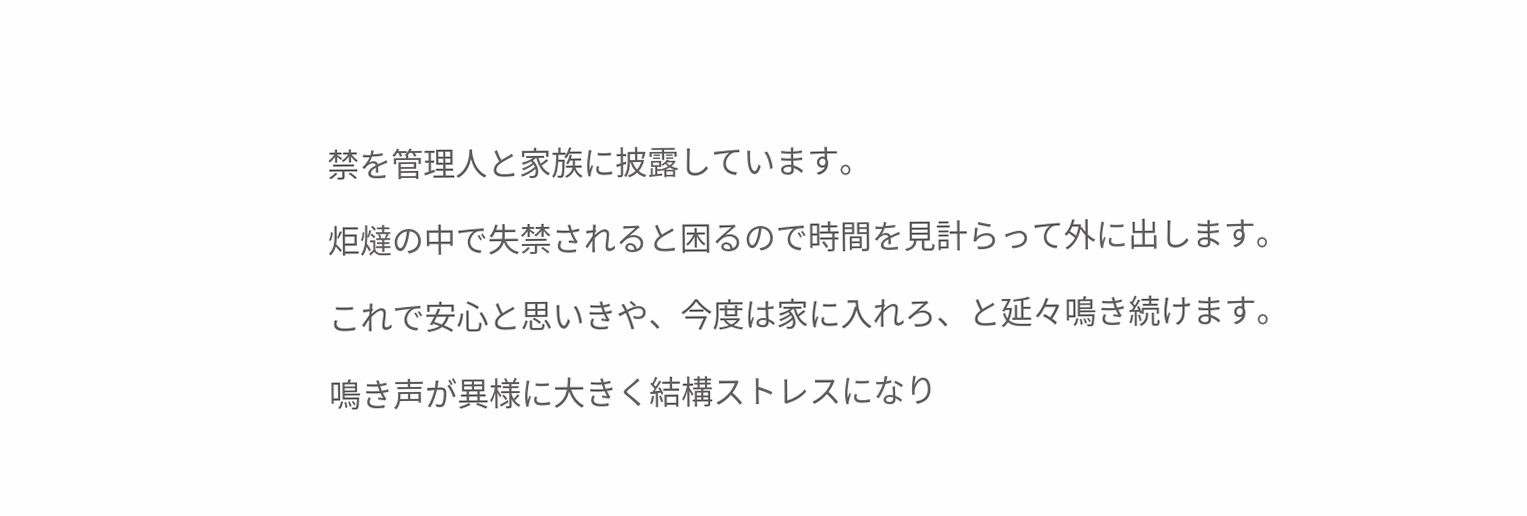禁を管理人と家族に披露しています。

炬燵の中で失禁されると困るので時間を見計らって外に出します。

これで安心と思いきや、今度は家に入れろ、と延々鳴き続けます。

鳴き声が異様に大きく結構ストレスになり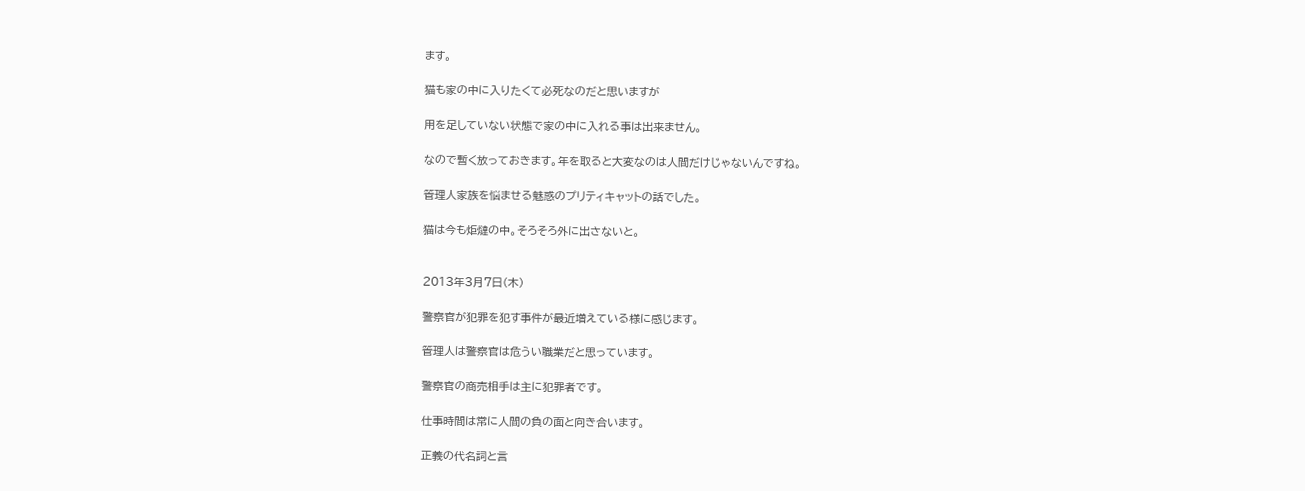ます。

猫も家の中に入りたくて必死なのだと思いますが

用を足していない状態で家の中に入れる事は出来ません。

なので暫く放っておきます。年を取ると大変なのは人間だけじゃないんですね。

管理人家族を悩ませる魅惑のプリティキャットの話でした。

猫は今も炬燵の中。そろそろ外に出さないと。


2013年3月7日(木)

警察官が犯罪を犯す事件が最近増えている様に感じます。

管理人は警察官は危うい職業だと思っています。

警察官の商売相手は主に犯罪者です。

仕事時間は常に人間の負の面と向き合います。

正義の代名詞と言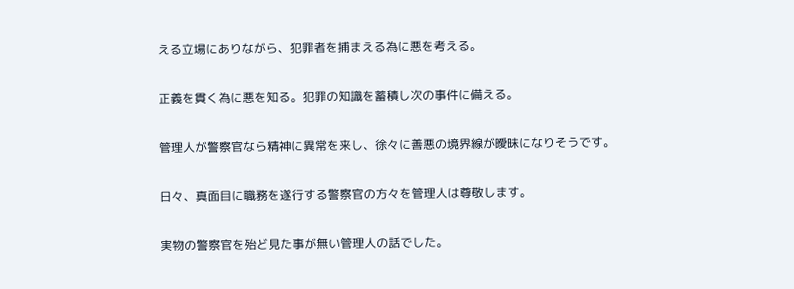える立場にありながら、犯罪者を捕まえる為に悪を考える。

正義を貫く為に悪を知る。犯罪の知識を蓄積し次の事件に備える。

管理人が警察官なら精神に異常を来し、徐々に善悪の境界線が曖昧になりそうです。

日々、真面目に職務を遂行する警察官の方々を管理人は尊敬します。

実物の警察官を殆ど見た事が無い管理人の話でした。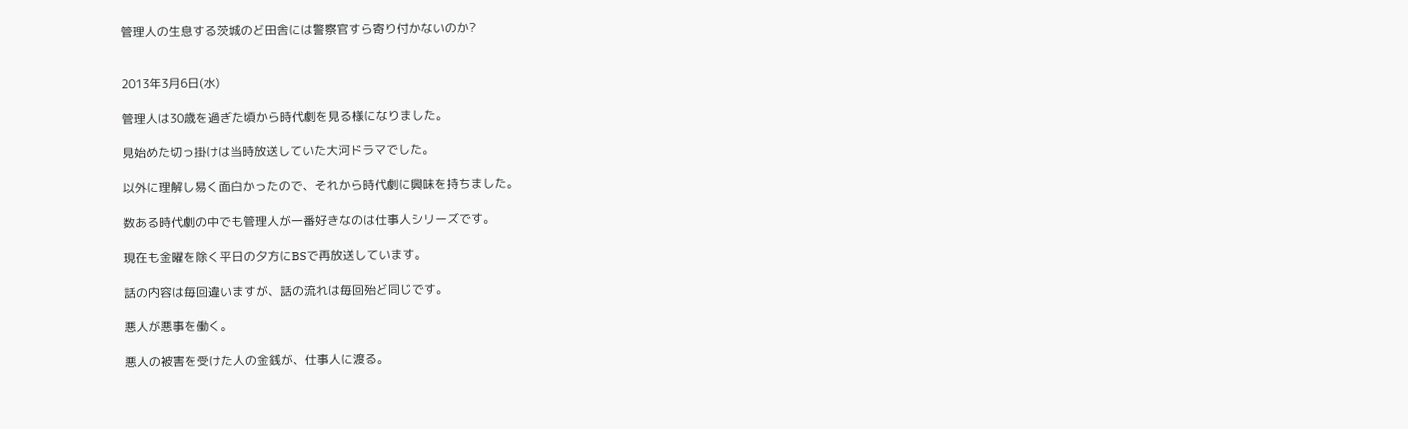管理人の生息する茨城のど田舎には警察官すら寄り付かないのか?


2013年3月6日(水)

管理人は30歳を過ぎた頃から時代劇を見る様になりました。

見始めた切っ掛けは当時放送していた大河ドラマでした。

以外に理解し易く面白かったので、それから時代劇に興味を持ちました。

数ある時代劇の中でも管理人が一番好きなのは仕事人シリーズです。

現在も金曜を除く平日の夕方にBSで再放送しています。

話の内容は毎回違いますが、話の流れは毎回殆ど同じです。

悪人が悪事を働く。

悪人の被害を受けた人の金銭が、仕事人に渡る。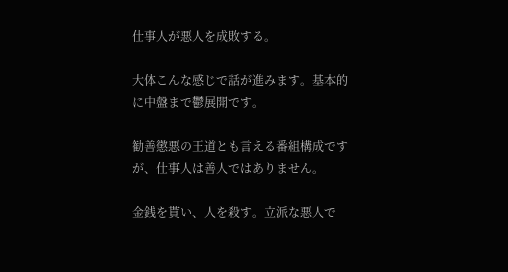仕事人が悪人を成敗する。

大体こんな感じで話が進みます。基本的に中盤まで鬱展開です。

勧善懲悪の王道とも言える番組構成ですが、仕事人は善人ではありません。

金銭を貰い、人を殺す。立派な悪人で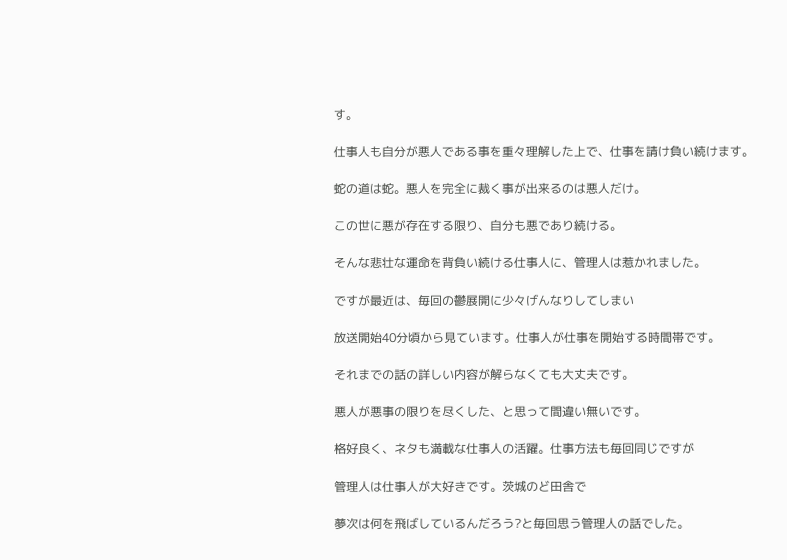す。

仕事人も自分が悪人である事を重々理解した上で、仕事を請け負い続けます。

蛇の道は蛇。悪人を完全に裁く事が出来るのは悪人だけ。

この世に悪が存在する限り、自分も悪であり続ける。

そんな悲壮な運命を背負い続ける仕事人に、管理人は惹かれました。

ですが最近は、毎回の鬱展開に少々げんなりしてしまい

放送開始40分頃から見ています。仕事人が仕事を開始する時間帯です。

それまでの話の詳しい内容が解らなくても大丈夫です。

悪人が悪事の限りを尽くした、と思って間違い無いです。

格好良く、ネタも満載な仕事人の活躍。仕事方法も毎回同じですが

管理人は仕事人が大好きです。茨城のど田舎で

夢次は何を飛ばしているんだろう?と毎回思う管理人の話でした。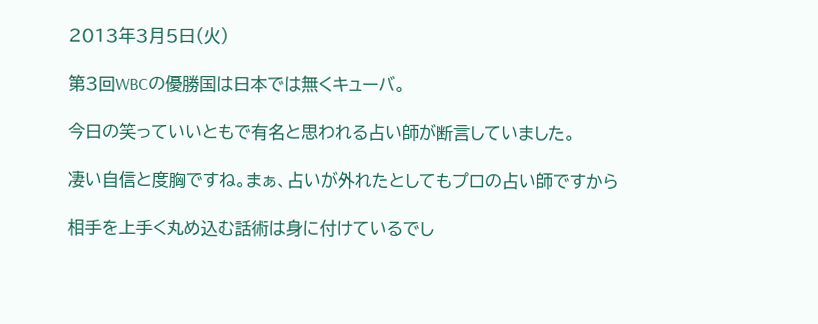2013年3月5日(火)

第3回WBCの優勝国は日本では無くキューバ。

今日の笑っていいともで有名と思われる占い師が断言していました。

凄い自信と度胸ですね。まぁ、占いが外れたとしてもプロの占い師ですから

相手を上手く丸め込む話術は身に付けているでし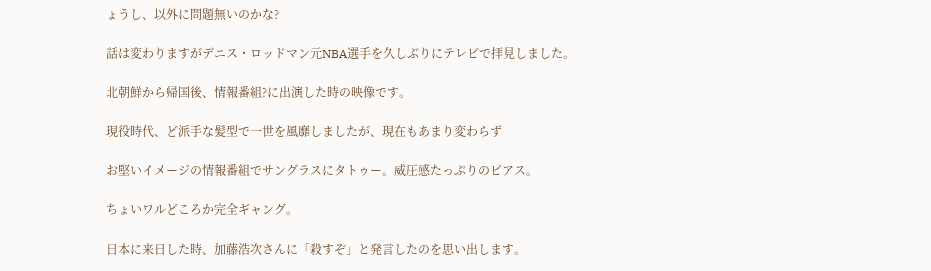ょうし、以外に問題無いのかな?

話は変わりますがデニス・ロッドマン元NBA選手を久しぶりにテレビで拝見しました。

北朝鮮から帰国後、情報番組?に出演した時の映像です。

現役時代、ど派手な髪型で一世を風靡しましたが、現在もあまり変わらず

お堅いイメージの情報番組でサングラスにタトゥー。威圧感たっぷりのピアス。

ちょいワルどころか完全ギャング。

日本に来日した時、加藤浩次さんに「殺すぞ」と発言したのを思い出します。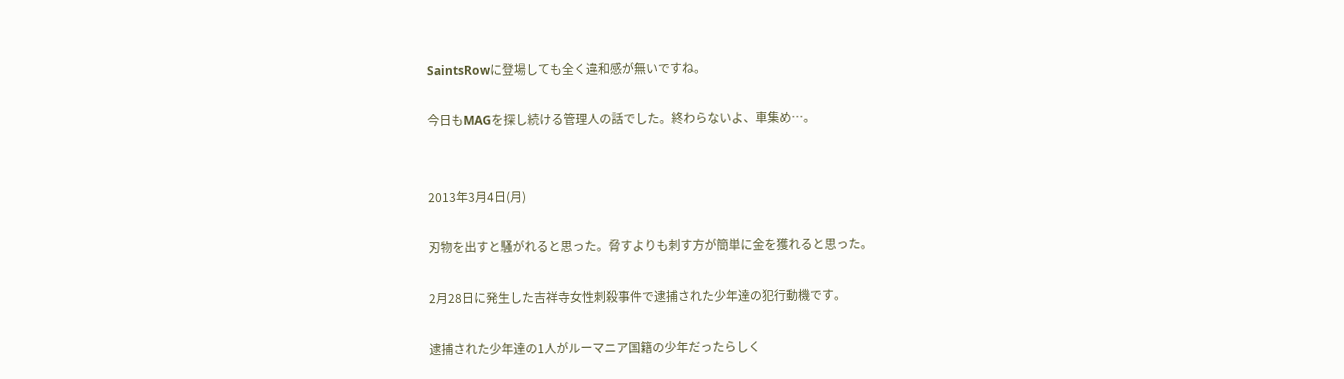SaintsRowに登場しても全く違和感が無いですね。

今日もMAGを探し続ける管理人の話でした。終わらないよ、車集め…。


2013年3月4日(月)

刃物を出すと騒がれると思った。脅すよりも刺す方が簡単に金を獲れると思った。

2月28日に発生した吉祥寺女性刺殺事件で逮捕された少年達の犯行動機です。

逮捕された少年達の1人がルーマニア国籍の少年だったらしく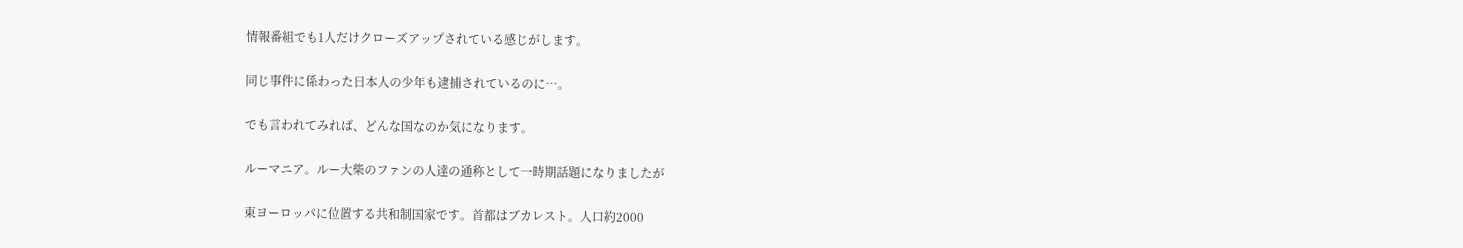情報番組でも1人だけクローズアップされている感じがします。

同じ事件に係わった日本人の少年も逮捕されているのに…。

でも言われてみれば、どんな国なのか気になります。

ルーマニア。ルー大柴のファンの人達の通称として一時期話題になりましたが

東ヨーロッパに位置する共和制国家です。首都はブカレスト。人口約2000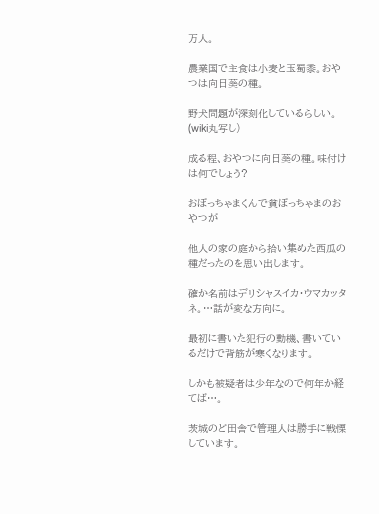万人。

農業国で主食は小麦と玉蜀黍。おやつは向日葵の種。

野犬問題が深刻化しているらしい。(wiki丸写し)

成る程、おやつに向日葵の種。味付けは何でしょう?

おぼっちゃまくんで貧ぼっちゃまのおやつが

他人の家の庭から拾い集めた西瓜の種だったのを思い出します。

確か名前はデリシャスイカ・ウマカッタネ。…話が変な方向に。

最初に書いた犯行の動機、書いているだけで背筋が寒くなります。

しかも被疑者は少年なので何年か経てば…。

茨城のど田舎で管理人は勝手に戦慄しています。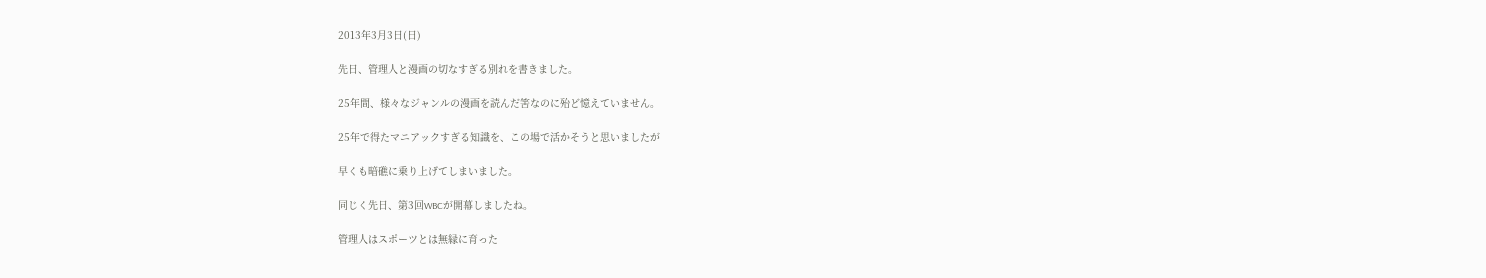2013年3月3日(日)

先日、管理人と漫画の切なすぎる別れを書きました。

25年間、様々なジャンルの漫画を読んだ筈なのに殆ど憶えていません。

25年で得たマニアックすぎる知識を、この場で活かそうと思いましたが

早くも暗礁に乗り上げてしまいました。

同じく先日、第3回WBCが開幕しましたね。

管理人はスポーツとは無縁に育った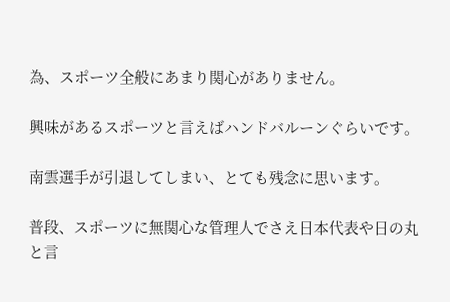為、スポーツ全般にあまり関心がありません。

興味があるスポーツと言えばハンドバルーンぐらいです。

南雲選手が引退してしまい、とても残念に思います。

普段、スポーツに無関心な管理人でさえ日本代表や日の丸と言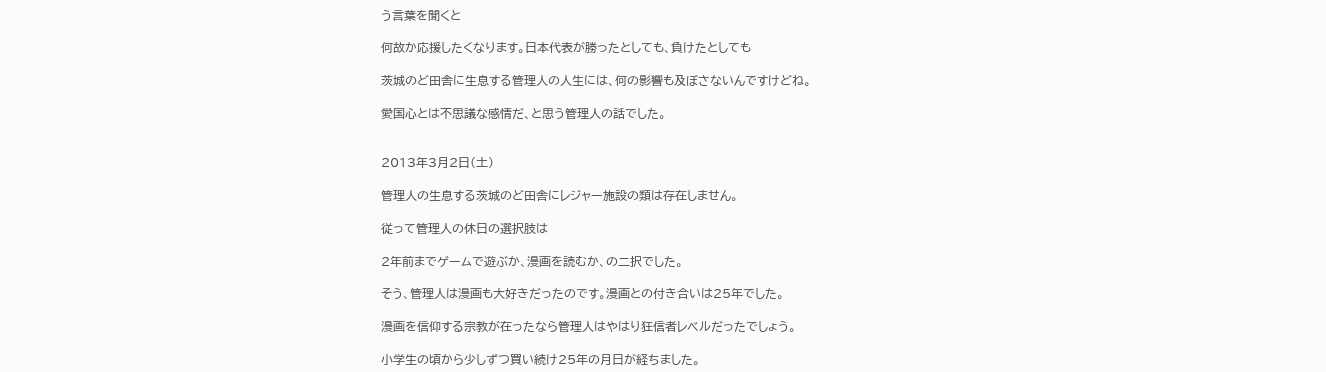う言葉を聞くと

何故か応援したくなります。日本代表が勝ったとしても、負けたとしても

茨城のど田舎に生息する管理人の人生には、何の影響も及ぼさないんですけどね。

愛国心とは不思議な感情だ、と思う管理人の話でした。


2013年3月2日(土)

管理人の生息する茨城のど田舎にレジャー施設の類は存在しません。

従って管理人の休日の選択肢は

2年前までゲームで遊ぶか、漫画を読むか、の二択でした。

そう、管理人は漫画も大好きだったのです。漫画との付き合いは25年でした。

漫画を信仰する宗教が在ったなら管理人はやはり狂信者レベルだったでしょう。

小学生の頃から少しずつ買い続け25年の月日が経ちました。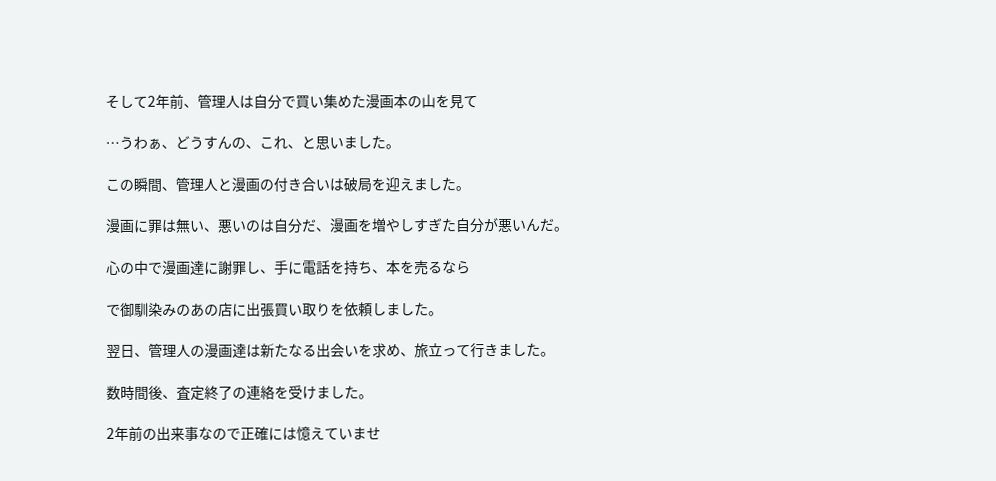そして2年前、管理人は自分で買い集めた漫画本の山を見て

…うわぁ、どうすんの、これ、と思いました。

この瞬間、管理人と漫画の付き合いは破局を迎えました。

漫画に罪は無い、悪いのは自分だ、漫画を増やしすぎた自分が悪いんだ。

心の中で漫画達に謝罪し、手に電話を持ち、本を売るなら

で御馴染みのあの店に出張買い取りを依頼しました。

翌日、管理人の漫画達は新たなる出会いを求め、旅立って行きました。

数時間後、査定終了の連絡を受けました。

2年前の出来事なので正確には憶えていませ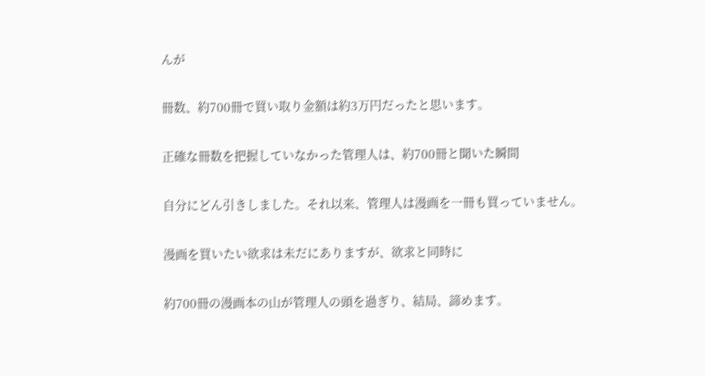んが

冊数、約700冊で買い取り金額は約3万円だったと思います。

正確な冊数を把握していなかった管理人は、約700冊と聞いた瞬間

自分にどん引きしました。それ以来、管理人は漫画を一冊も買っていません。

漫画を買いたい欲求は未だにありますが、欲求と同時に

約700冊の漫画本の山が管理人の頭を過ぎり、結局、諦めます。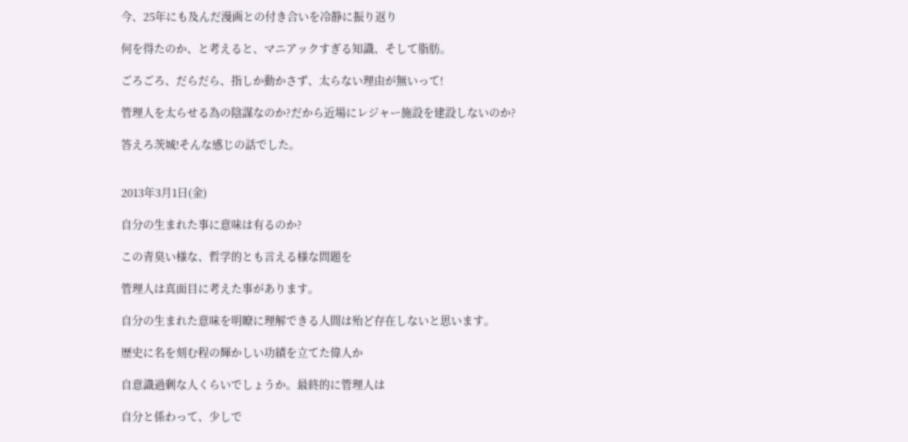今、25年にも及んだ漫画との付き合いを冷静に振り返り

何を得たのか、と考えると、マニアックすぎる知識、そして脂肪。

ごろごろ、だらだら、指しか動かさず、太らない理由が無いって!

管理人を太らせる為の陰謀なのか?だから近場にレジャー施設を建設しないのか?

答えろ茨城!そんな感じの話でした。


2013年3月1日(金)

自分の生まれた事に意味は有るのか?

この青臭い様な、哲学的とも言える様な問題を

管理人は真面目に考えた事があります。

自分の生まれた意味を明瞭に理解できる人間は殆ど存在しないと思います。

歴史に名を刻む程の輝かしい功績を立てた偉人か

自意識過剰な人くらいでしょうか。最終的に管理人は

自分と係わって、少しで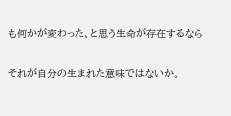も何かが変わった、と思う生命が存在するなら

それが自分の生まれた意味ではないか。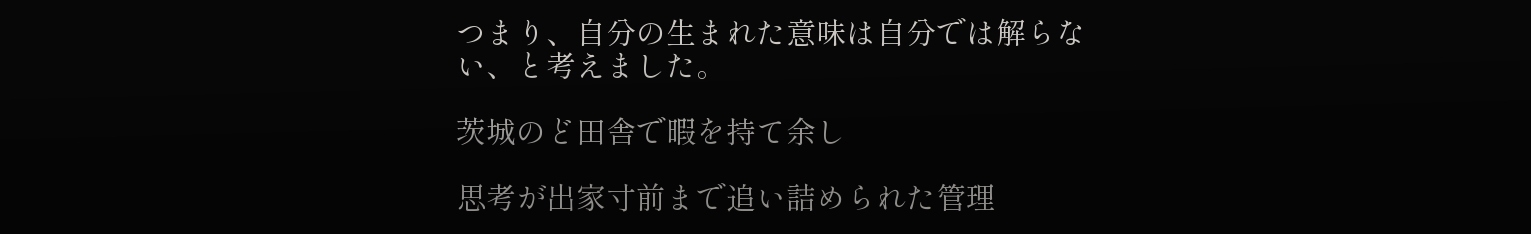つまり、自分の生まれた意味は自分では解らない、と考えました。

茨城のど田舎で暇を持て余し

思考が出家寸前まで追い詰められた管理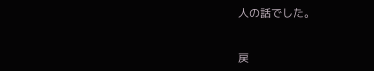人の話でした。


戻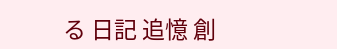る 日記 追憶 創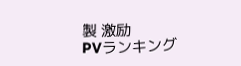製 激励
PVランキング